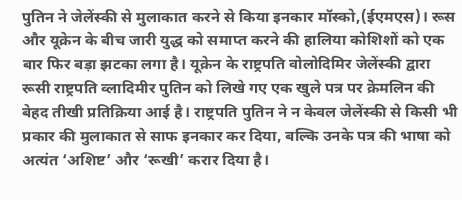पुतिन ने जेलेंस्की से मुलाकात करने से किया इनकार मॉस्को,(ईएमएस)। रूस और यूक्रेन के बीच जारी युद्ध को समाप्त करने की हालिया कोशिशों को एक बार फिर बड़ा झटका लगा है। यूक्रेन के राष्ट्रपति वोलोदिमिर जेलेंस्की द्वारा रूसी राष्ट्रपति व्लादिमीर पुतिन को लिखे गए एक खुले पत्र पर क्रेमलिन की बेहद तीखी प्रतिक्रिया आई है। राष्ट्रपति पुतिन ने न केवल जेलेंस्की से किसी भी प्रकार की मुलाकात से साफ इनकार कर दिया, बल्कि उनके पत्र की भाषा को अत्यंत ‘अशिष्ट’ और ‘रूखी’ करार दिया है।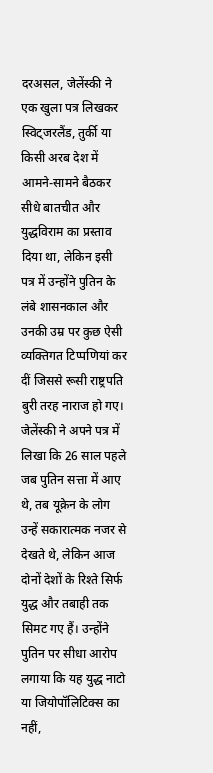दरअसल, जेलेंस्की ने एक खुला पत्र लिखकर स्विट्जरलैंड, तुर्की या किसी अरब देश में आमने-सामने बैठकर सीधे बातचीत और युद्धविराम का प्रस्ताव दिया था, लेकिन इसी पत्र में उन्होंने पुतिन के लंबे शासनकाल और उनकी उम्र पर कुछ ऐसी व्यक्तिगत टिप्पणियां कर दीं जिससे रूसी राष्ट्रपति बुरी तरह नाराज हो गए। जेलेंस्की ने अपने पत्र में लिखा कि 26 साल पहले जब पुतिन सत्ता में आए थे, तब यूक्रेन के लोग उन्हें सकारात्मक नजर से देखते थे, लेकिन आज दोनों देशों के रिश्ते सिर्फ युद्ध और तबाही तक सिमट गए हैं। उन्होंने पुतिन पर सीधा आरोप लगाया कि यह युद्ध नाटो या जियोपॉलिटिक्स का नहीं,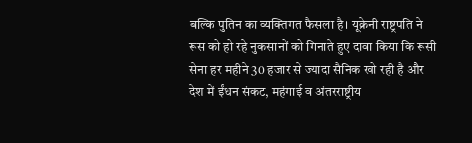बल्कि पुतिन का व्यक्तिगत फैसला है। यूक्रेनी राष्ट्रपति ने रूस को हो रहे नुकसानों को गिनाते हुए दावा किया कि रूसी सेना हर महीने 30 हजार से ज्यादा सैनिक खो रही है और देश में ईंधन संकट, महंगाई व अंतरराष्ट्रीय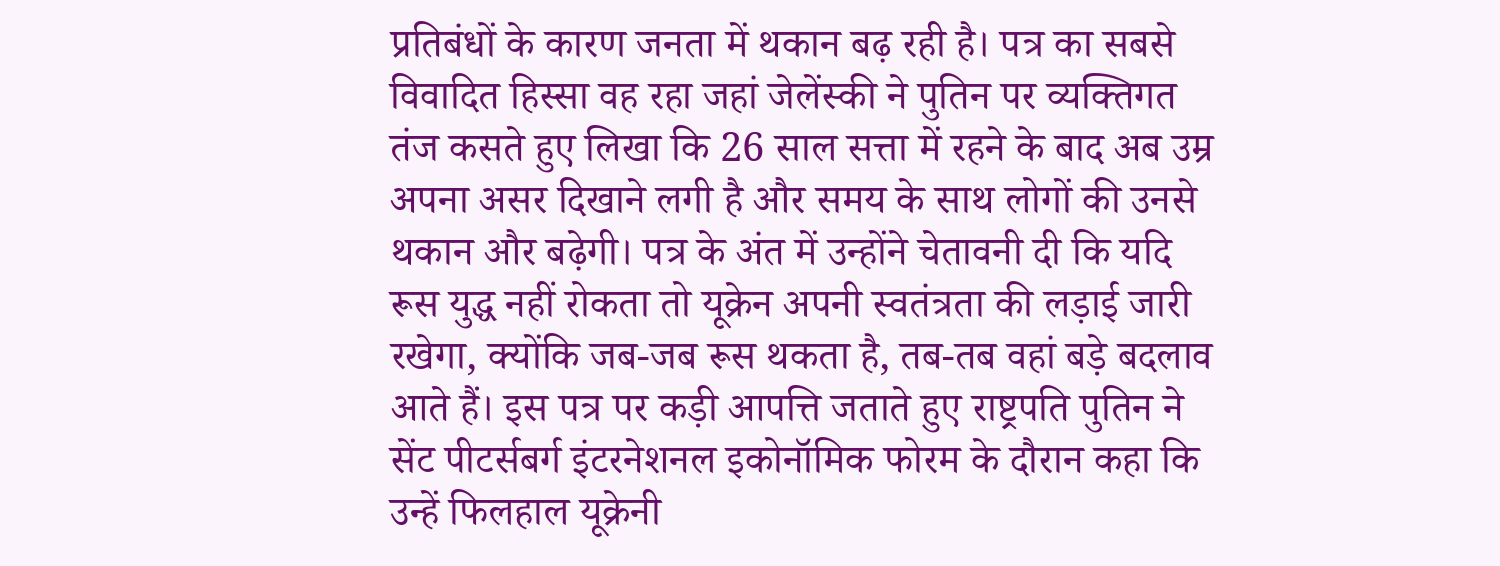प्रतिबंधों के कारण जनता में थकान बढ़ रही है। पत्र का सबसे विवादित हिस्सा वह रहा जहां जेलेंस्की ने पुतिन पर व्यक्तिगत तंज कसते हुए लिखा कि 26 साल सत्ता में रहने के बाद अब उम्र अपना असर दिखाने लगी है और समय के साथ लोगों की उनसे थकान और बढ़ेगी। पत्र के अंत में उन्होंने चेतावनी दी कि यदि रूस युद्ध नहीं रोकता तो यूक्रेन अपनी स्वतंत्रता की लड़ाई जारी रखेगा, क्योंकि जब-जब रूस थकता है, तब-तब वहां बड़े बदलाव आते हैं। इस पत्र पर कड़ी आपत्ति जताते हुए राष्ट्रपति पुतिन ने सेंट पीटर्सबर्ग इंटरनेशनल इकोनॉमिक फोरम के दौरान कहा कि उन्हें फिलहाल यूक्रेनी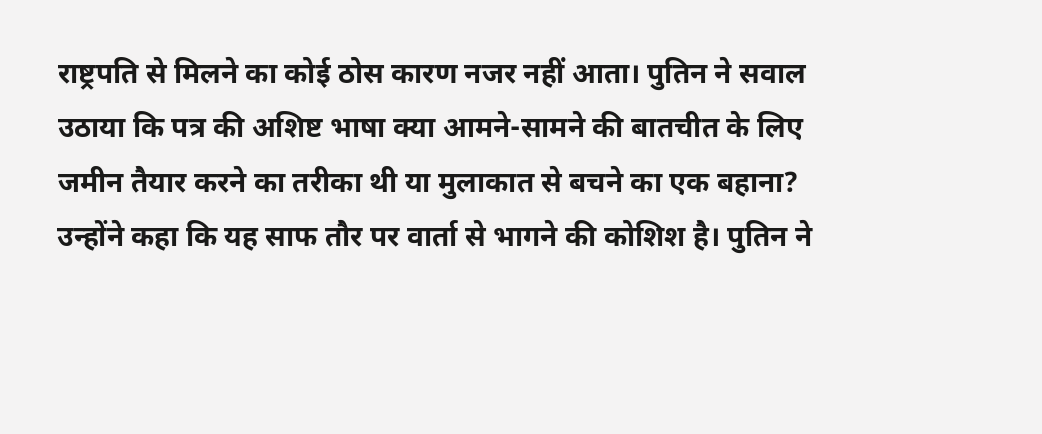राष्ट्रपति से मिलने का कोई ठोस कारण नजर नहीं आता। पुतिन ने सवाल उठाया कि पत्र की अशिष्ट भाषा क्या आमने-सामने की बातचीत के लिए जमीन तैयार करने का तरीका थी या मुलाकात से बचने का एक बहाना? उन्होंने कहा कि यह साफ तौर पर वार्ता से भागने की कोशिश है। पुतिन ने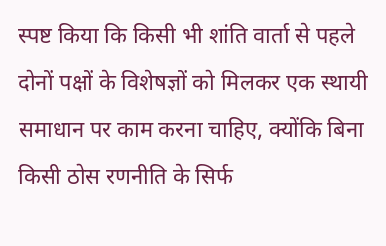स्पष्ट किया कि किसी भी शांति वार्ता से पहले दोनों पक्षों के विशेषज्ञों को मिलकर एक स्थायी समाधान पर काम करना चाहिए, क्योंकि बिना किसी ठोस रणनीति के सिर्फ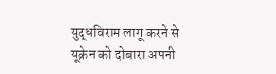युद्धविराम लागू करने से यूक्रेन को दोबारा अपनी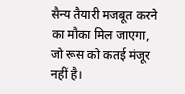सैन्य तैयारी मजबूत करने का मौका मिल जाएगा, जो रूस को कतई मंजूर नहीं है।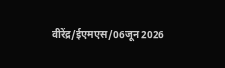वीरेंद्र/ईएमएस/06जून2026